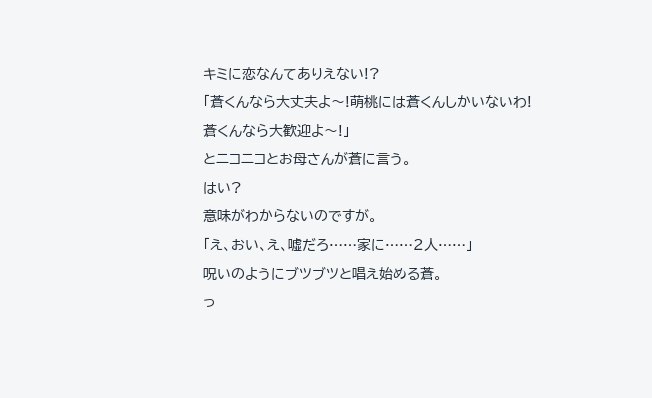キミに恋なんてありえない!?
「蒼くんなら大丈夫よ〜!萌桃には蒼くんしかいないわ!
蒼くんなら大歓迎よ〜!」
とニコニコとお母さんが蒼に言う。
はい?
意味がわからないのですが。
「え、おい、え、嘘だろ……家に……2人……」
呪いのようにブツブツと唱え始める蒼。
っ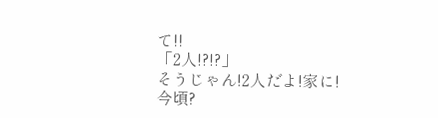て!!
「2人!?!?」
そうじゃん!2人だよ!家に!
今頃?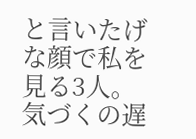と言いたげな顔で私を見る3人。
気づくの遅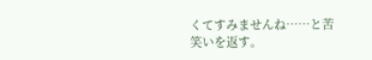くてすみませんね……と苦笑いを返す。